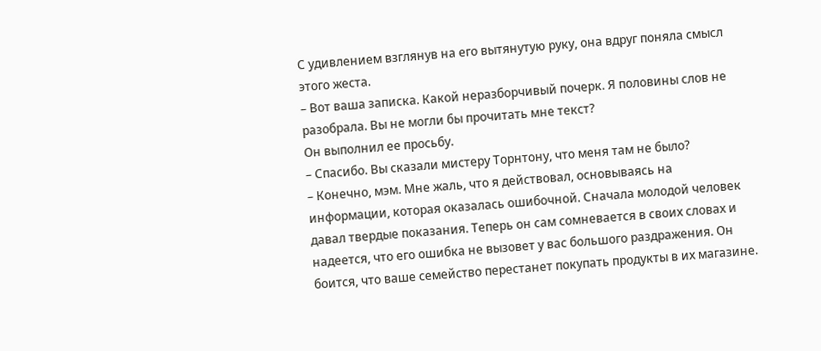С удивлением взглянув на его вытянутую руку, она вдруг поняла смысл этого жеста.
– Вот ваша записка. Какой неразборчивый почерк. Я половины слов не разобрала. Вы не могли бы прочитать мне текст?
Он выполнил ее просьбу.
– Спасибо. Вы сказали мистеру Торнтону, что меня там не было?
– Конечно, мэм. Мне жаль, что я действовал, основываясь на информации, которая оказалась ошибочной. Сначала молодой человек давал твердые показания. Теперь он сам сомневается в своих словах и надеется, что его ошибка не вызовет у вас большого раздражения. Он боится, что ваше семейство перестанет покупать продукты в их магазине.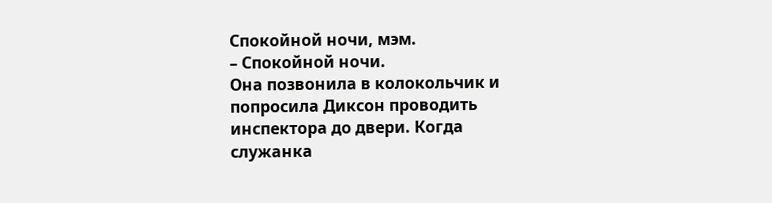Спокойной ночи, мэм.
– Спокойной ночи.
Она позвонила в колокольчик и попросила Диксон проводить инспектора до двери. Когда служанка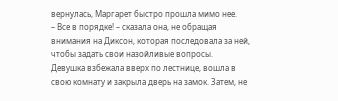вернулась, Маргарет быстро прошла мимо нее.
– Все в порядке! – сказала она, не обращая внимания на Диксон, которая последовала за ней, чтобы задать свои назойливые вопросы.
Девушка взбежала вверх по лестнице, вошла в свою комнату и закрыла дверь на замок. Затем, не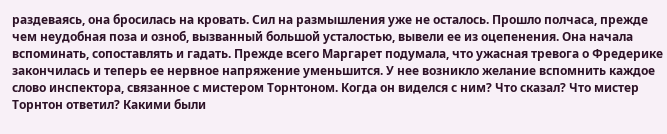раздеваясь, она бросилась на кровать. Сил на размышления уже не осталось. Прошло полчаса, прежде чем неудобная поза и озноб, вызванный большой усталостью, вывели ее из оцепенения. Она начала вспоминать, сопоставлять и гадать. Прежде всего Маргарет подумала, что ужасная тревога о Фредерике закончилась и теперь ее нервное напряжение уменьшится. У нее возникло желание вспомнить каждое слово инспектора, связанное с мистером Торнтоном. Когда он виделся с ним? Что сказал? Что мистер Торнтон ответил? Какими были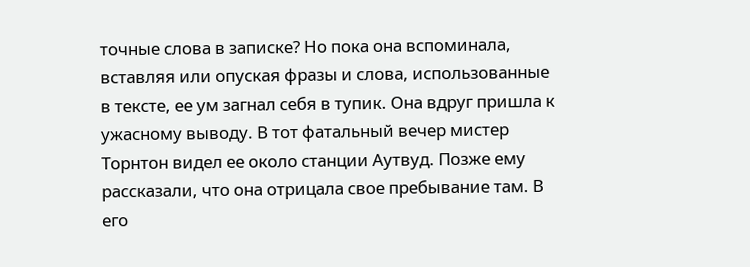точные слова в записке? Но пока она вспоминала, вставляя или опуская фразы и слова, использованные в тексте, ее ум загнал себя в тупик. Она вдруг пришла к ужасному выводу. В тот фатальный вечер мистер Торнтон видел ее около станции Аутвуд. Позже ему рассказали, что она отрицала свое пребывание там. В его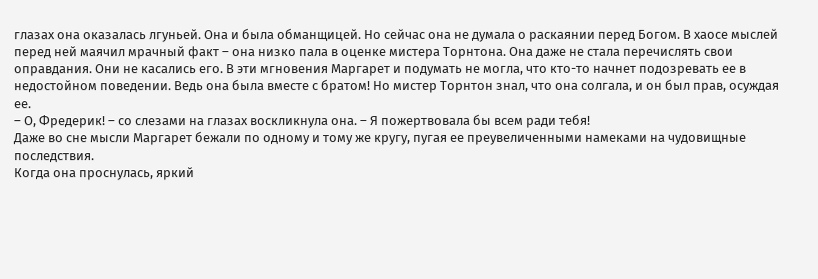глазах она оказалась лгуньей. Она и была обманщицей. Но сейчас она не думала о раскаянии перед Богом. В хаосе мыслей перед ней маячил мрачный факт – она низко пала в оценке мистера Торнтона. Она даже не стала перечислять свои оправдания. Они не касались его. В эти мгновения Маргарет и подумать не могла, что кто-то начнет подозревать ее в недостойном поведении. Ведь она была вместе с братом! Но мистер Торнтон знал, что она солгала, и он был прав, осуждая ее.
– О, Фредерик! – со слезами на глазах воскликнула она. – Я пожертвовала бы всем ради тебя!
Даже во сне мысли Маргарет бежали по одному и тому же кругу, пугая ее преувеличенными намеками на чудовищные последствия.
Когда она проснулась, яркий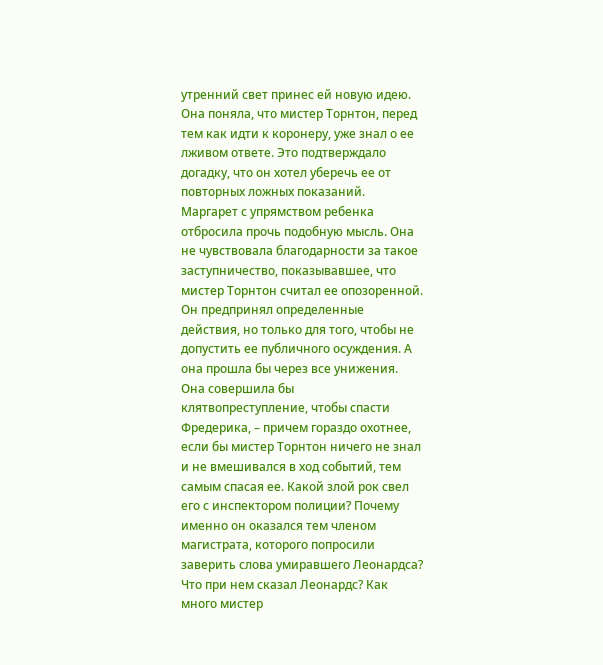утренний свет принес ей новую идею. Она поняла, что мистер Торнтон, перед тем как идти к коронеру, уже знал о ее лживом ответе. Это подтверждало догадку, что он хотел уберечь ее от повторных ложных показаний. Маргарет с упрямством ребенка отбросила прочь подобную мысль. Она не чувствовала благодарности за такое заступничество, показывавшее, что мистер Торнтон считал ее опозоренной. Он предпринял определенные действия, но только для того, чтобы не допустить ее публичного осуждения. А она прошла бы через все унижения. Она совершила бы клятвопреступление, чтобы спасти Фредерика, – причем гораздо охотнее, если бы мистер Торнтон ничего не знал и не вмешивался в ход событий, тем самым спасая ее. Какой злой рок свел его с инспектором полиции? Почему именно он оказался тем членом магистрата, которого попросили заверить слова умиравшего Леонардса? Что при нем сказал Леонардс? Как много мистер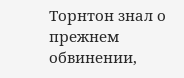Торнтон знал о прежнем обвинении,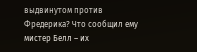выдвинутом против Фредерика? Что сообщил ему мистер Белл – их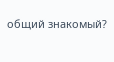общий знакомый?